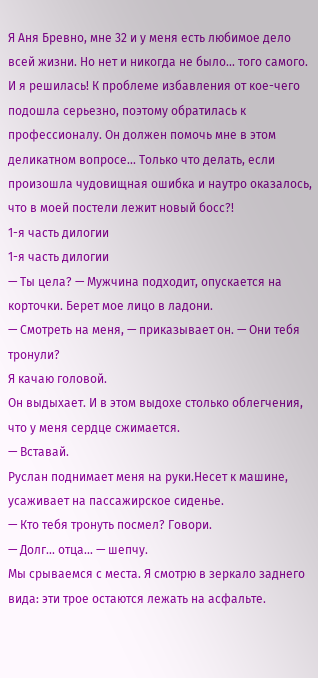Я Аня Бревно, мне 32 и у меня есть любимое дело всей жизни. Но нет и никогда не было... того самого. И я решилась! К проблеме избавления от кое-чего подошла серьезно, поэтому обратилась к профессионалу. Он должен помочь мне в этом деликатном вопросе... Только что делать, если произошла чудовищная ошибка и наутро оказалось, что в моей постели лежит новый босс?!
1-я часть дилогии
1-я часть дилогии
— Ты цела? — Мужчина подходит, опускается на корточки. Берет мое лицо в ладони.
— Смотреть на меня, — приказывает он. — Они тебя тронули?
Я качаю головой.
Он выдыхает. И в этом выдохе столько облегчения, что у меня сердце сжимается.
— Вставай.
Руслан поднимает меня на руки.Несет к машине, усаживает на пассажирское сиденье.
— Кто тебя тронуть посмел? Говори.
— Долг... отца... — шепчу.
Мы срываемся с места. Я смотрю в зеркало заднего вида: эти трое остаются лежать на асфальте.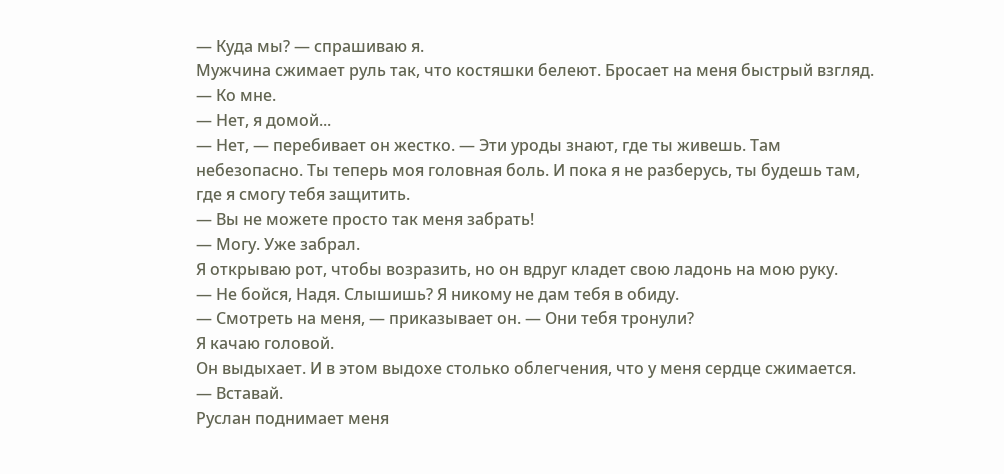— Куда мы? — спрашиваю я.
Мужчина сжимает руль так, что костяшки белеют. Бросает на меня быстрый взгляд.
— Ко мне.
— Нет, я домой...
— Нет, — перебивает он жестко. — Эти уроды знают, где ты живешь. Там небезопасно. Ты теперь моя головная боль. И пока я не разберусь, ты будешь там, где я смогу тебя защитить.
— Вы не можете просто так меня забрать!
— Могу. Уже забрал.
Я открываю рот, чтобы возразить, но он вдруг кладет свою ладонь на мою руку.
— Не бойся, Надя. Слышишь? Я никому не дам тебя в обиду.
— Смотреть на меня, — приказывает он. — Они тебя тронули?
Я качаю головой.
Он выдыхает. И в этом выдохе столько облегчения, что у меня сердце сжимается.
— Вставай.
Руслан поднимает меня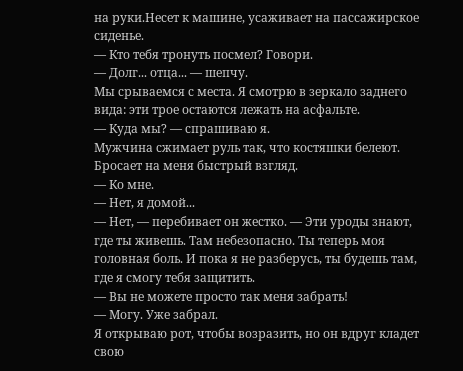на руки.Несет к машине, усаживает на пассажирское сиденье.
— Кто тебя тронуть посмел? Говори.
— Долг... отца... — шепчу.
Мы срываемся с места. Я смотрю в зеркало заднего вида: эти трое остаются лежать на асфальте.
— Куда мы? — спрашиваю я.
Мужчина сжимает руль так, что костяшки белеют. Бросает на меня быстрый взгляд.
— Ко мне.
— Нет, я домой...
— Нет, — перебивает он жестко. — Эти уроды знают, где ты живешь. Там небезопасно. Ты теперь моя головная боль. И пока я не разберусь, ты будешь там, где я смогу тебя защитить.
— Вы не можете просто так меня забрать!
— Могу. Уже забрал.
Я открываю рот, чтобы возразить, но он вдруг кладет свою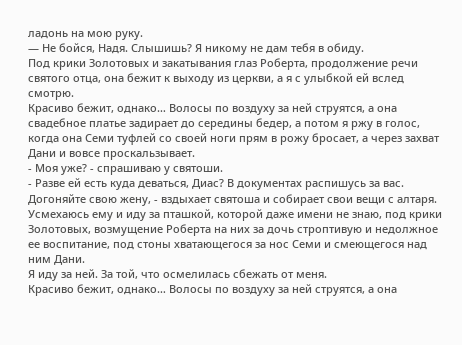ладонь на мою руку.
— Не бойся, Надя. Слышишь? Я никому не дам тебя в обиду.
Под крики Золотовых и закатывания глаз Роберта, продолжение речи святого отца, она бежит к выходу из церкви, а я с улыбкой ей вслед смотрю.
Красиво бежит, однако… Волосы по воздуху за ней струятся, а она свадебное платье задирает до середины бедер, а потом я ржу в голос, когда она Семи туфлей со своей ноги прям в рожу бросает, а через захват Дани и вовсе проскальзывает.
- Моя уже? - спрашиваю у святоши.
- Разве ей есть куда деваться, Диас? В документах распишусь за вас. Догоняйте свою жену, - вздыхает святоша и собирает свои вещи с алтаря.
Усмехаюсь ему и иду за пташкой, которой даже имени не знаю, под крики Золотовых, возмущение Роберта на них за дочь строптивую и недолжное ее воспитание, под стоны хватающегося за нос Семи и смеющегося над ним Дани.
Я иду за ней. За той, что осмелилась сбежать от меня.
Красиво бежит, однако… Волосы по воздуху за ней струятся, а она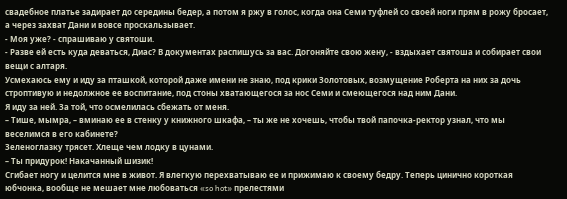свадебное платье задирает до середины бедер, а потом я ржу в голос, когда она Семи туфлей со своей ноги прям в рожу бросает, а через захват Дани и вовсе проскальзывает.
- Моя уже? - спрашиваю у святоши.
- Разве ей есть куда деваться, Диас? В документах распишусь за вас. Догоняйте свою жену, - вздыхает святоша и собирает свои вещи с алтаря.
Усмехаюсь ему и иду за пташкой, которой даже имени не знаю, под крики Золотовых, возмущение Роберта на них за дочь строптивую и недолжное ее воспитание, под стоны хватающегося за нос Семи и смеющегося над ним Дани.
Я иду за ней. За той, что осмелилась сбежать от меня.
– Тише, мымра, – вминаю ее в стенку у книжного шкафа, – ты же не хочешь, чтобы твой папочка-ректор узнал, что мы веселимся в его кабинете?
Зеленоглазку трясет. Хлеще чем лодку в цунами.
– Ты придурок! Накачанный шизик!
Сгибает ногу и целится мне в живот. Я влегкую перехватываю ее и прижимаю к своему бедру. Теперь цинично короткая юбчонка, вообще не мешает мне любоваться «so hot» прелестями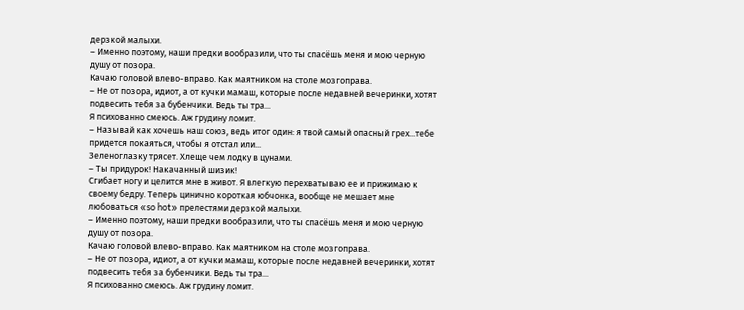дерзкой малыхи.
– Именно поэтому, наши предки вообразили, что ты спасёшь меня и мою черную душу от позора.
Качаю головой влево-вправо. Как маятником на столе мозгоправа.
– Не от позора, идиот, а от кучки мамаш, которые после недавней вечеринки, хотят подвесить тебя за бубенчики. Ведь ты тра...
Я психованно смеюсь. Аж грудину ломит.
– Называй как хочешь наш союз, ведь итог один: я твой самый опасный грех...тебе придется покаяться, чтобы я отстал или...
Зеленоглазку трясет. Хлеще чем лодку в цунами.
– Ты придурок! Накачанный шизик!
Сгибает ногу и целится мне в живот. Я влегкую перехватываю ее и прижимаю к своему бедру. Теперь цинично короткая юбчонка, вообще не мешает мне любоваться «so hot» прелестями дерзкой малыхи.
– Именно поэтому, наши предки вообразили, что ты спасёшь меня и мою черную душу от позора.
Качаю головой влево-вправо. Как маятником на столе мозгоправа.
– Не от позора, идиот, а от кучки мамаш, которые после недавней вечеринки, хотят подвесить тебя за бубенчики. Ведь ты тра...
Я психованно смеюсь. Аж грудину ломит.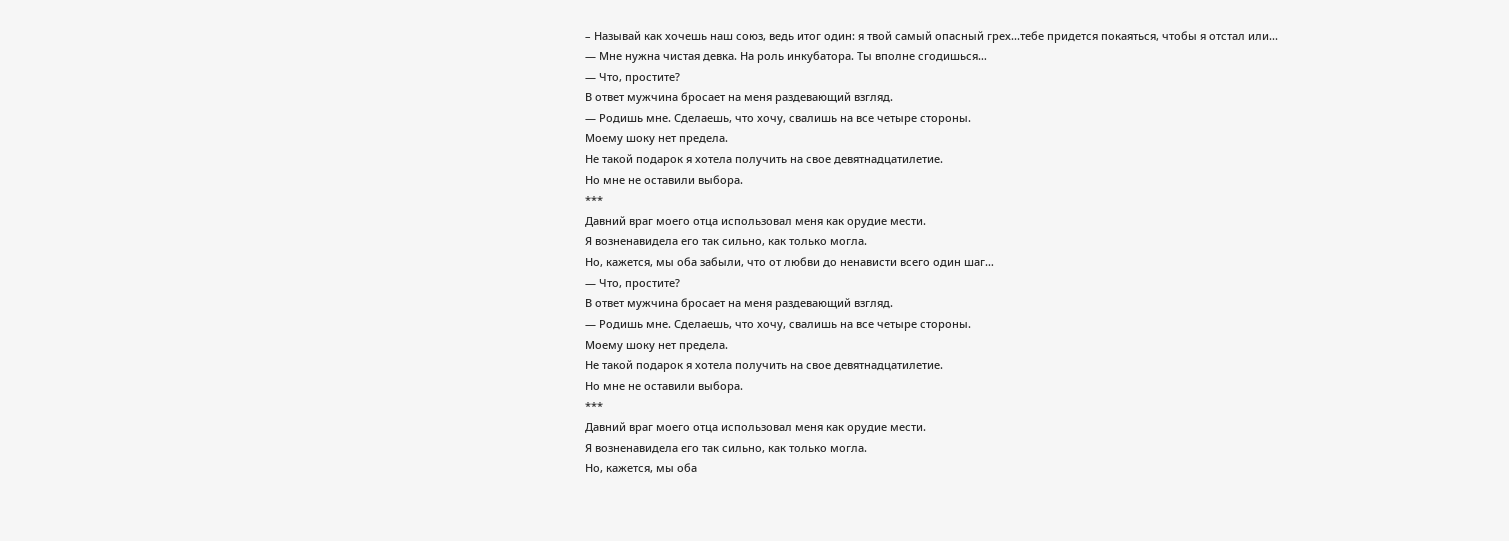– Называй как хочешь наш союз, ведь итог один: я твой самый опасный грех...тебе придется покаяться, чтобы я отстал или...
— Мне нужна чистая девка. На роль инкубатора. Ты вполне сгодишься…
— Что, простите?
В ответ мужчина бросает на меня раздевающий взгляд.
— Родишь мне. Сделаешь, что хочу, свалишь на все четыре стороны.
Моему шоку нет предела.
Не такой подарок я хотела получить на свое девятнадцатилетие.
Но мне не оставили выбора.
***
Давний враг моего отца использовал меня как орудие мести.
Я возненавидела его так сильно, как только могла.
Но, кажется, мы оба забыли, что от любви до ненависти всего один шаг…
— Что, простите?
В ответ мужчина бросает на меня раздевающий взгляд.
— Родишь мне. Сделаешь, что хочу, свалишь на все четыре стороны.
Моему шоку нет предела.
Не такой подарок я хотела получить на свое девятнадцатилетие.
Но мне не оставили выбора.
***
Давний враг моего отца использовал меня как орудие мести.
Я возненавидела его так сильно, как только могла.
Но, кажется, мы оба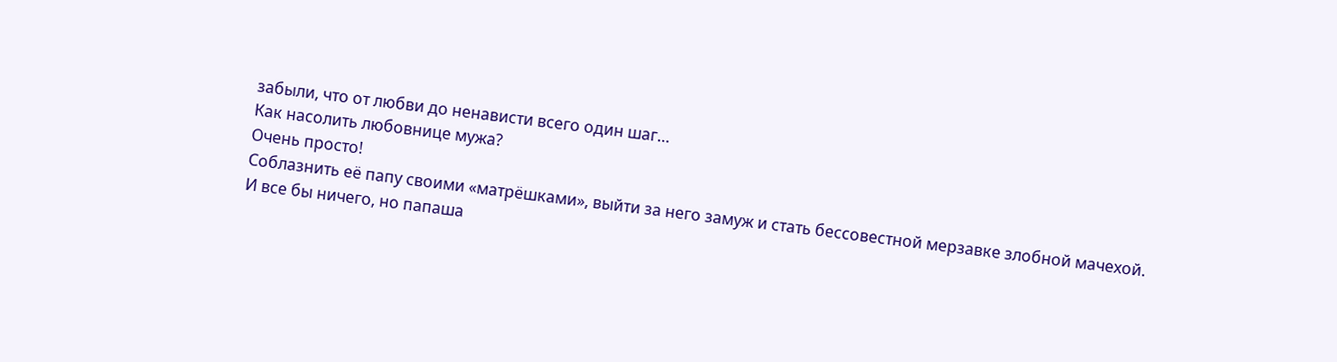забыли, что от любви до ненависти всего один шаг…
Как насолить любовнице мужа?
Очень просто!
Соблазнить её папу своими «матрёшками», выйти за него замуж и стать бессовестной мерзавке злобной мачехой.
И все бы ничего, но папаша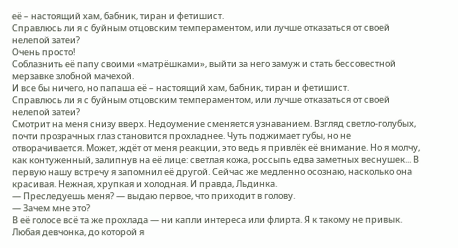её – настоящий хам, бабник, тиран и фетишист.
Справлюсь ли я с буйным отцовским темпераментом, или лучше отказаться от своей нелепой затеи?
Очень просто!
Соблазнить её папу своими «матрёшками», выйти за него замуж и стать бессовестной мерзавке злобной мачехой.
И все бы ничего, но папаша её – настоящий хам, бабник, тиран и фетишист.
Справлюсь ли я с буйным отцовским темпераментом, или лучше отказаться от своей нелепой затеи?
Смотрит на меня снизу вверх. Недоумение сменяется узнаванием. Взгляд светло-голубых, почти прозрачных глаз становится прохладнее. Чуть поджимает губы, но не отворачивается. Может, ждёт от меня реакции, это ведь я привлёк её внимание. Но я молчу, как контуженный, залипнув на её лице: светлая кожа, россыпь едва заметных веснушек... В первую нашу встречу я запомнил её другой. Сейчас же медленно осознаю, насколько она красивая. Нежная, хрупкая и холодная. И правда, Льдинка.
— Преследуешь меня? — выдаю первое, что приходит в голову.
— Зачем мне это?
В её голосе всё та же прохлада — ни капли интереса или флирта. Я к такому не привык. Любая девчонка, до которой я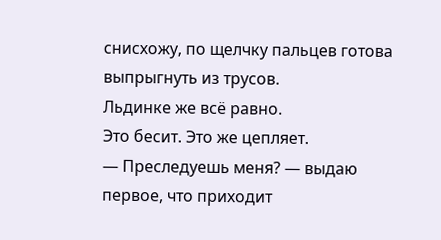снисхожу, по щелчку пальцев готова выпрыгнуть из трусов.
Льдинке же всё равно.
Это бесит. Это же цепляет.
— Преследуешь меня? — выдаю первое, что приходит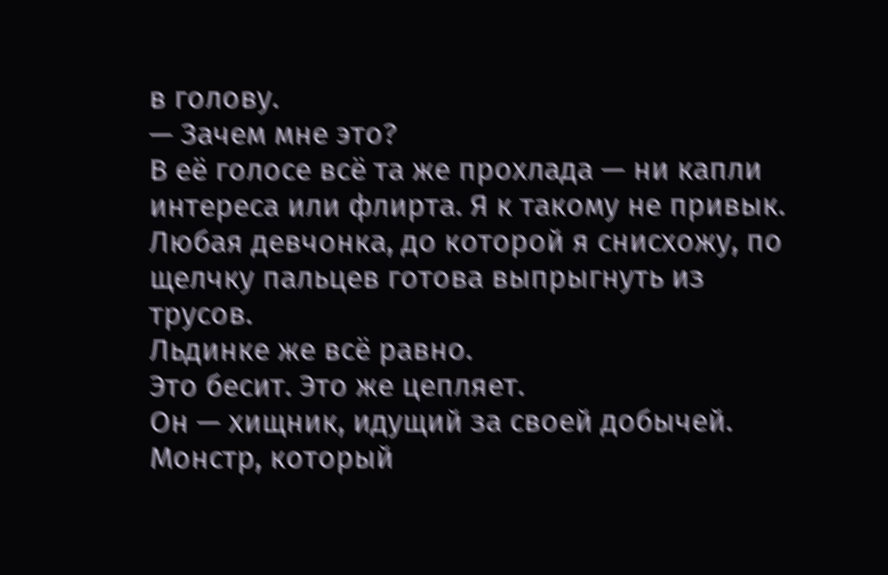в голову.
— Зачем мне это?
В её голосе всё та же прохлада — ни капли интереса или флирта. Я к такому не привык. Любая девчонка, до которой я снисхожу, по щелчку пальцев готова выпрыгнуть из трусов.
Льдинке же всё равно.
Это бесит. Это же цепляет.
Он — хищник, идущий за своей добычей. Монстр, который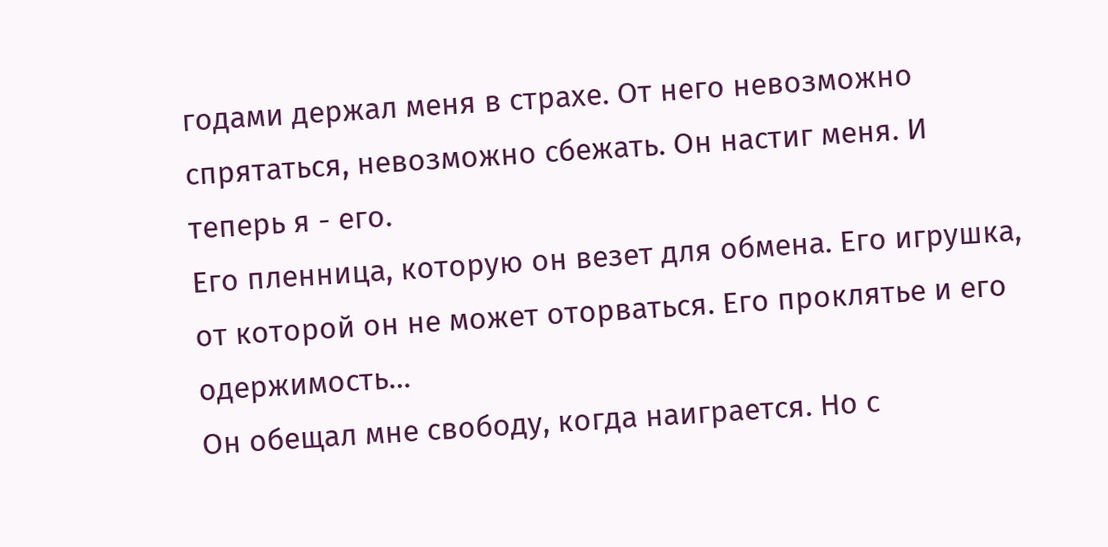годами держал меня в страхе. От него невозможно спрятаться, невозможно сбежать. Он настиг меня. И теперь я - его.
Его пленница, которую он везет для обмена. Его игрушка, от которой он не может оторваться. Его проклятье и его одержимость…
Он обещал мне свободу, когда наиграется. Но с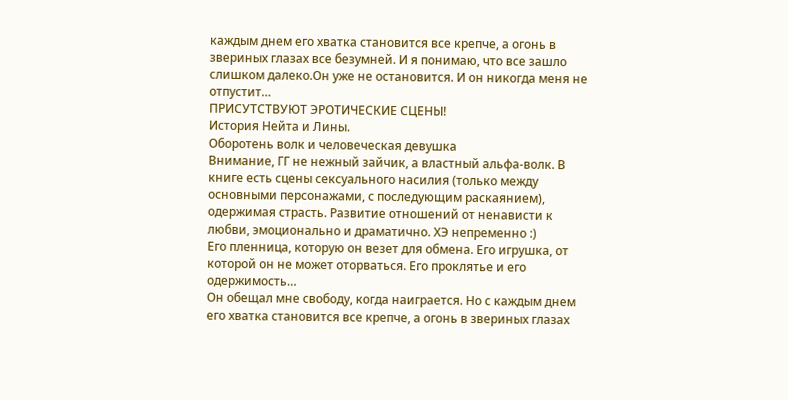каждым днем его хватка становится все крепче, а огонь в звериных глазах все безумней. И я понимаю, что все зашло слишком далеко.Он уже не остановится. И он никогда меня не отпустит…
ПРИСУТСТВУЮТ ЭРОТИЧЕСКИЕ СЦЕНЫ!
История Нейта и Лины.
Оборотень волк и человеческая девушка
Внимание, ГГ не нежный зайчик, а властный альфа-волк. В книге есть сцены сексуального насилия (только между основными персонажами, с последующим раскаянием), одержимая страсть. Развитие отношений от ненависти к любви, эмоционально и драматично. ХЭ непременно :)
Его пленница, которую он везет для обмена. Его игрушка, от которой он не может оторваться. Его проклятье и его одержимость…
Он обещал мне свободу, когда наиграется. Но с каждым днем его хватка становится все крепче, а огонь в звериных глазах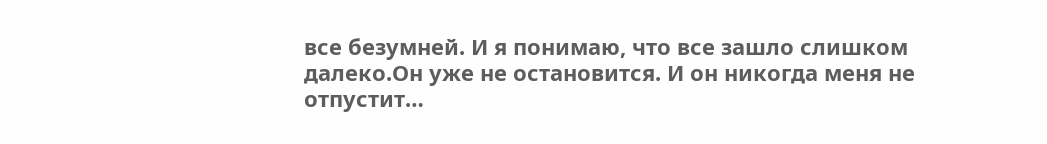все безумней. И я понимаю, что все зашло слишком далеко.Он уже не остановится. И он никогда меня не отпустит…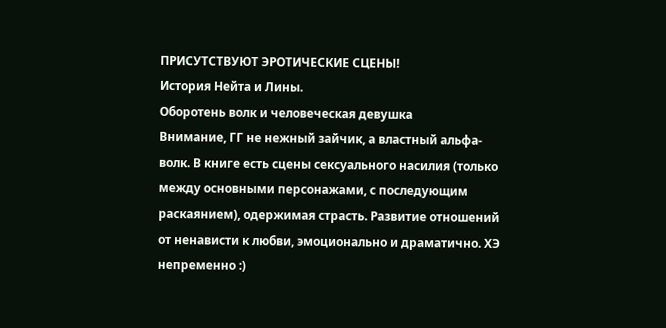ПРИСУТСТВУЮТ ЭРОТИЧЕСКИЕ СЦЕНЫ!
История Нейта и Лины.
Оборотень волк и человеческая девушка
Внимание, ГГ не нежный зайчик, а властный альфа-волк. В книге есть сцены сексуального насилия (только между основными персонажами, с последующим раскаянием), одержимая страсть. Развитие отношений от ненависти к любви, эмоционально и драматично. ХЭ непременно :)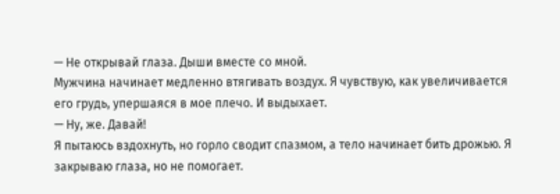— Не открывай глаза. Дыши вместе со мной.
Мужчина начинает медленно втягивать воздух. Я чувствую, как увеличивается его грудь, упершаяся в мое плечо. И выдыхает.
— Ну, же. Давай!
Я пытаюсь вздохнуть, но горло сводит спазмом, а тело начинает бить дрожью. Я закрываю глаза, но не помогает.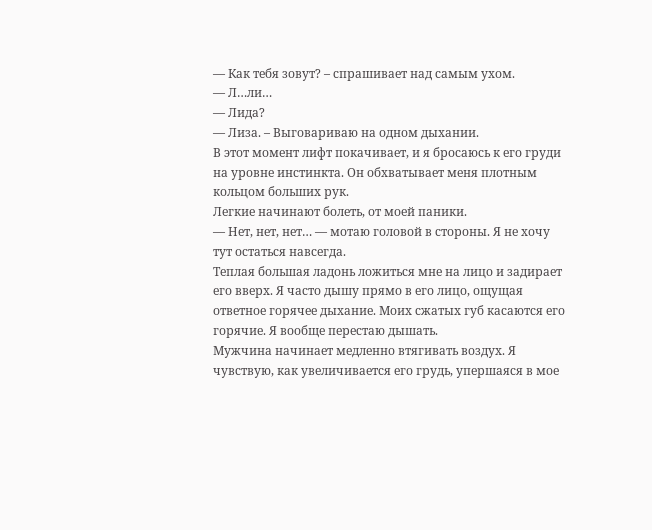— Как тебя зовут? – спрашивает над самым ухом.
— Л…ли…
— Лида?
— Лиза. – Выговариваю на одном дыхании.
В этот момент лифт покачивает, и я бросаюсь к его груди на уровне инстинкта. Он обхватывает меня плотным кольцом больших рук.
Легкие начинают болеть, от моей паники.
— Нет, нет, нет… — мотаю головой в стороны. Я не хочу тут остаться навсегда.
Теплая большая ладонь ложиться мне на лицо и задирает его вверх. Я часто дышу прямо в его лицо, ощущая ответное горячее дыхание. Моих сжатых губ касаются его горячие. Я вообще перестаю дышать.
Мужчина начинает медленно втягивать воздух. Я чувствую, как увеличивается его грудь, упершаяся в мое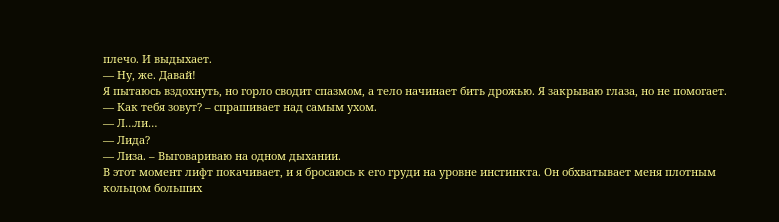плечо. И выдыхает.
— Ну, же. Давай!
Я пытаюсь вздохнуть, но горло сводит спазмом, а тело начинает бить дрожью. Я закрываю глаза, но не помогает.
— Как тебя зовут? – спрашивает над самым ухом.
— Л…ли…
— Лида?
— Лиза. – Выговариваю на одном дыхании.
В этот момент лифт покачивает, и я бросаюсь к его груди на уровне инстинкта. Он обхватывает меня плотным кольцом больших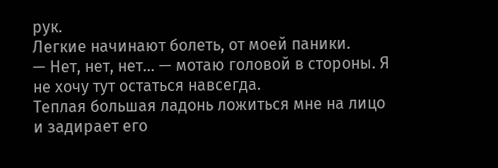рук.
Легкие начинают болеть, от моей паники.
— Нет, нет, нет… — мотаю головой в стороны. Я не хочу тут остаться навсегда.
Теплая большая ладонь ложиться мне на лицо и задирает его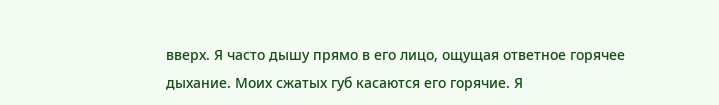вверх. Я часто дышу прямо в его лицо, ощущая ответное горячее дыхание. Моих сжатых губ касаются его горячие. Я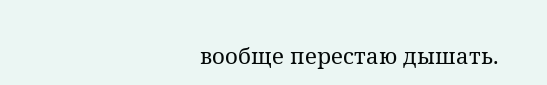вообще перестаю дышать.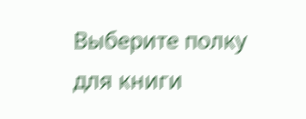Выберите полку для книги